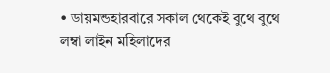• ডায়মন্ডহারবারে সকাল থেকেই বুথে বুথে লম্বা লাইন মহিলাদের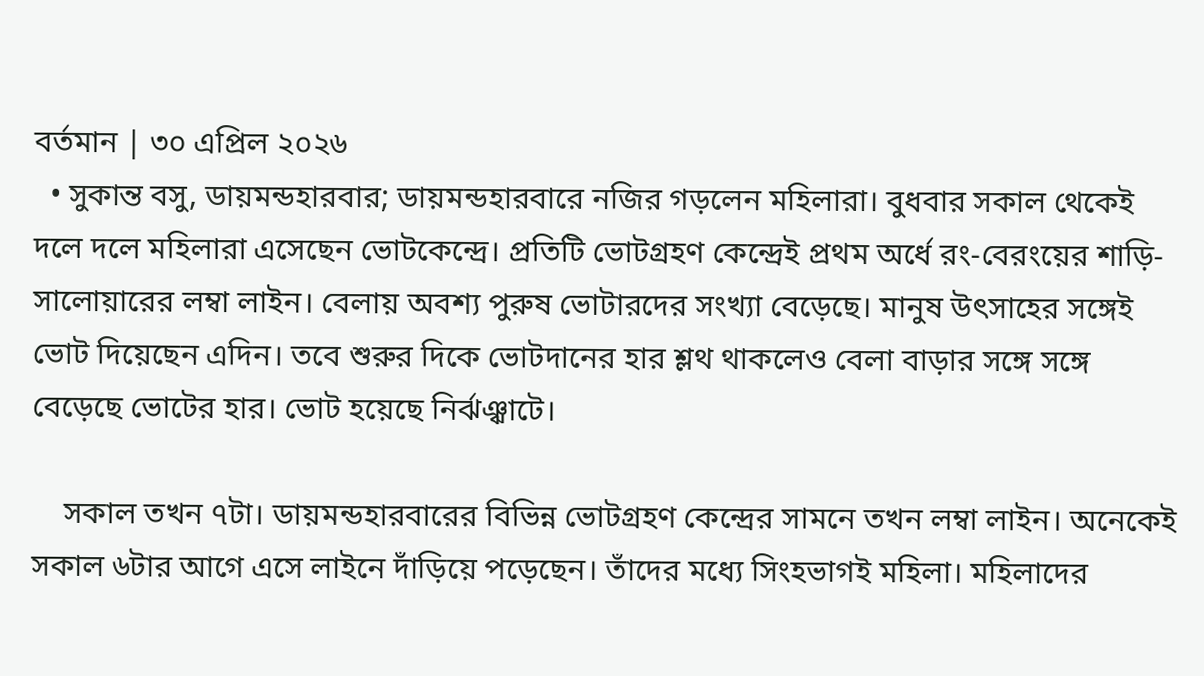বর্তমান | ৩০ এপ্রিল ২০২৬
  • সুকান্ত বসু, ডায়মন্ডহারবার; ডায়মন্ডহারবারে নজির গড়লেন মহিলারা। বুধবার সকাল থেকেই দলে দলে মহিলারা এসেছেন ভোটকেন্দ্রে। প্রতিটি ভোটগ্রহণ কেন্দ্রেই প্রথম অর্ধে রং-বেরংয়ের শাড়ি-সালোয়ারের লম্বা লাইন। বেলায় অবশ্য পুরুষ ভোটারদের সংখ্যা বেড়েছে। মানুষ উৎসাহের সঙ্গেই ভোট দিয়েছেন এদিন। তবে শুরুর দিকে ভোটদানের হার শ্লথ থাকলেও বেলা বাড়ার সঙ্গে সঙ্গে বেড়েছে ভোটের হার। ভোট হয়েছে নির্ঝঞ্ঝাটে।

    সকাল তখন ৭টা। ডায়মন্ডহারবারের বিভিন্ন ভোটগ্রহণ কেন্দ্রের সামনে তখন লম্বা লাইন। অনেকেই সকাল ৬টার আগে এসে লাইনে দাঁড়িয়ে পড়েছেন। তাঁদের মধ্যে সিংহভাগই মহিলা। মহিলাদের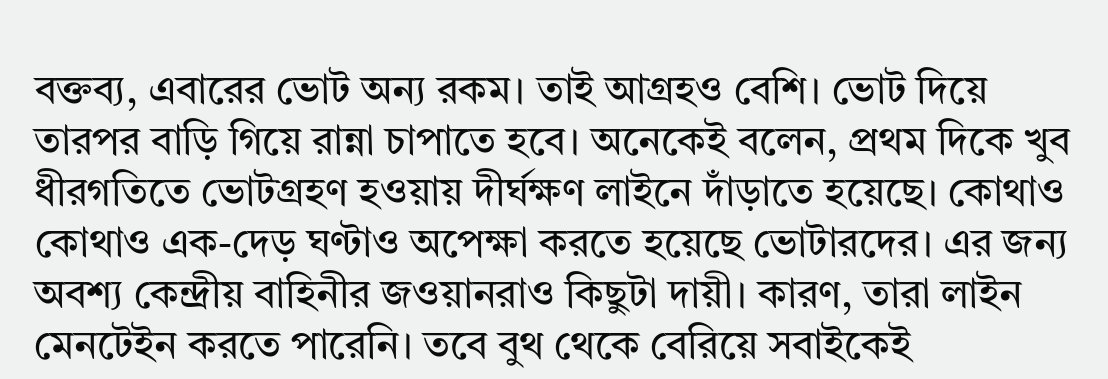বক্তব্য, এবারের ভোট অন্য রকম। তাই আগ্রহও বেশি। ভোট দিয়ে তারপর বাড়ি গিয়ে রান্না চাপাতে হবে। অনেকেই বলেন, প্রথম দিকে খুব ধীরগতিতে ভোটগ্রহণ হওয়ায় দীর্ঘক্ষণ লাইনে দাঁড়াতে হয়েছে। কোথাও কোথাও এক-দেড় ঘণ্টাও অপেক্ষা করতে হয়েছে ভোটারদের। এর জন্য অবশ্য কেন্দ্রীয় বাহিনীর জওয়ানরাও কিছুটা দায়ী। কারণ, তারা লাইন মেনটেইন করতে পারেনি। তবে বুথ থেকে বেরিয়ে সবাইকেই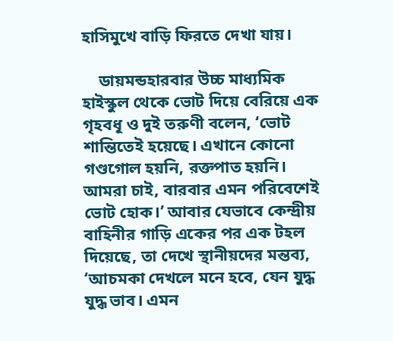হাসিমুখে বাড়ি ফিরতে দেখা যায়।

    ডায়মন্ডহারবার উচ্চ মাধ্যমিক হাইস্কুল থেকে ভোট দিয়ে বেরিয়ে এক গৃহবধূ ও দুই তরুণী বলেন, ‘ভোট শান্তিতেই হয়েছে। এখানে কোনো গণ্ডগোল হয়নি, রক্তপাত হয়নি। আমরা চাই, বারবার এমন পরিবেশেই ভোট হোক।’ আবার যেভাবে কেন্দ্রীয় বাহিনীর গাড়ি একের পর এক টহল দিয়েছে, তা দেখে স্থানীয়দের মন্তব্য, ‘আচমকা দেখলে মনে হবে, যেন যুদ্ধ যুদ্ধ ভাব। এমন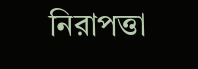নিরাপত্তা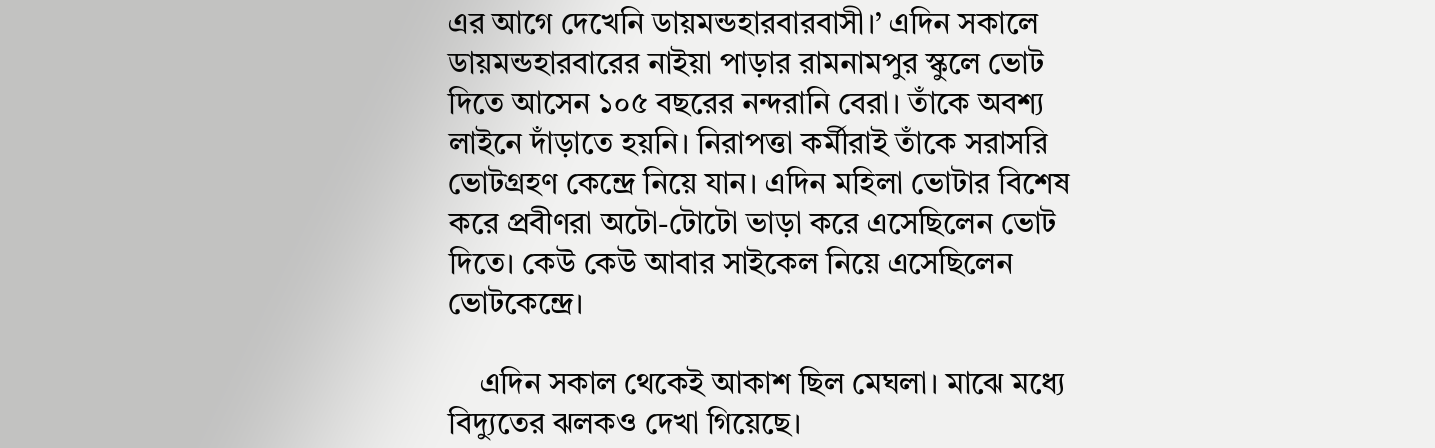এর আগে দেখেনি ডায়মন্ডহারবারবাসী।’ এদিন সকালে ডায়মন্ডহারবারের নাইয়া পাড়ার রামনামপুর স্কুলে ভোট দিতে আসেন ১০৫ বছরের নন্দরানি বেরা। তাঁকে অবশ্য লাইনে দাঁড়াতে হয়নি। নিরাপত্তা কর্মীরাই তাঁকে সরাসরি ভোটগ্রহণ কেন্দ্রে নিয়ে যান। এদিন মহিলা ভোটার বিশেষ করে প্রবীণরা অটো-টোটো ভাড়া করে এসেছিলেন ভোট দিতে। কেউ কেউ আবার সাইকেল নিয়ে এসেছিলেন ভোটকেন্দ্রে।

    এদিন সকাল থেকেই আকাশ ছিল মেঘলা। মাঝে মধ্যে বিদ্যুতের ঝলকও দেখা গিয়েছে।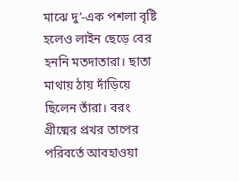মাঝে দু’-এক পশলা বৃষ্টি হলেও লাইন ছেড়ে বের হননি মতদাতারা। ছাতা মাথায় ঠায় দাঁড়িয়ে ছিলেন তাঁরা। বরং গ্রীষ্মের প্রখর তাপের পরিবর্তে আবহাওয়া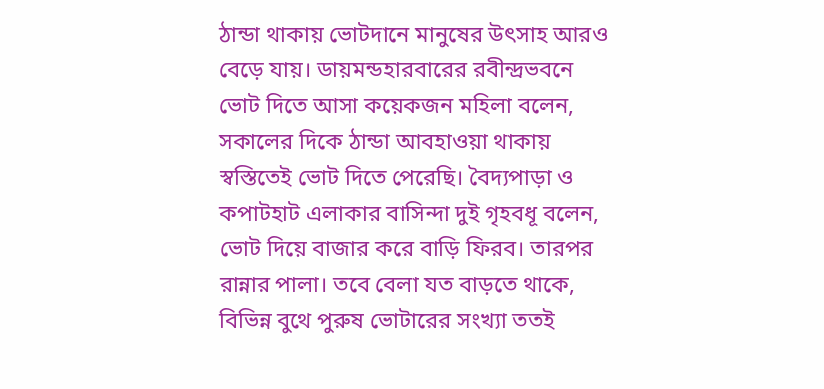ঠান্ডা থাকায় ভোটদানে মানুষের উৎসাহ আরও বেড়ে যায়। ডায়মন্ডহারবারের রবীন্দ্রভবনে ভোট দিতে আসা কয়েকজন মহিলা বলেন, সকালের দিকে ঠান্ডা আবহাওয়া থাকায় স্বস্তিতেই ভোট দিতে পেরেছি। বৈদ্যপাড়া ও কপাটহাট এলাকার বাসিন্দা দুই গৃহবধূ বলেন, ভোট দিয়ে বাজার করে বাড়ি ফিরব। তারপর রান্নার পালা। তবে বেলা যত বাড়তে থাকে, বিভিন্ন বুথে পুরুষ ভোটারের সংখ্যা ততই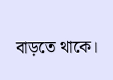বাড়তে থাকে।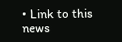• Link to this news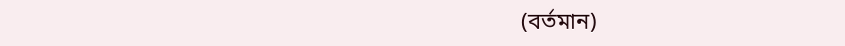(বর্তমান)